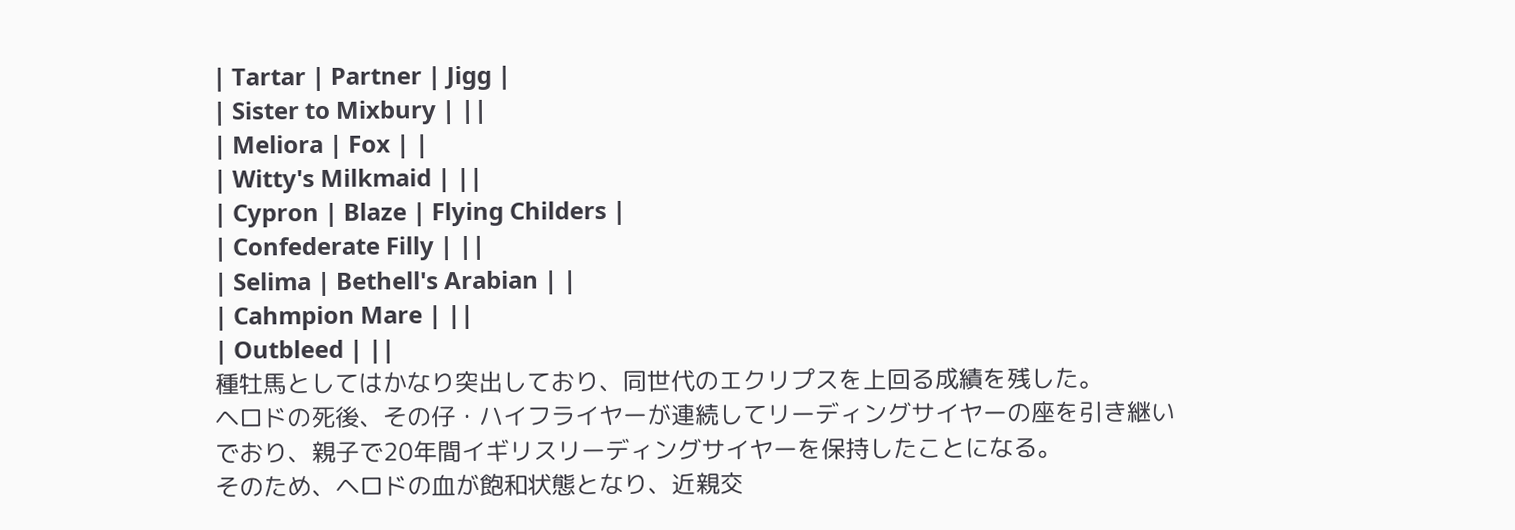| Tartar | Partner | Jigg |
| Sister to Mixbury | ||
| Meliora | Fox | |
| Witty's Milkmaid | ||
| Cypron | Blaze | Flying Childers |
| Confederate Filly | ||
| Selima | Bethell's Arabian | |
| Cahmpion Mare | ||
| Outbleed | ||
種牡馬としてはかなり突出しており、同世代のエクリプスを上回る成績を残した。
ヘロドの死後、その仔・ハイフライヤーが連続してリーディングサイヤーの座を引き継いでおり、親子で20年間イギリスリーディングサイヤーを保持したことになる。
そのため、ヘロドの血が飽和状態となり、近親交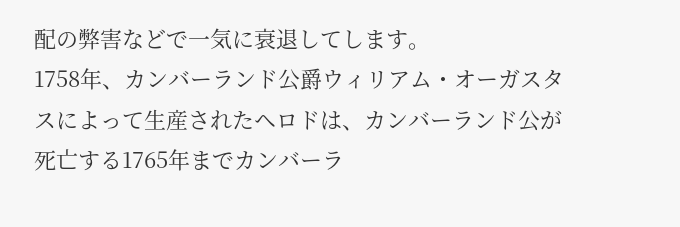配の弊害などで一気に衰退してします。
1758年、カンバーランド公爵ウィリアム・オーガスタスによって生産されたヘロドは、カンバーランド公が死亡する1765年までカンバーラ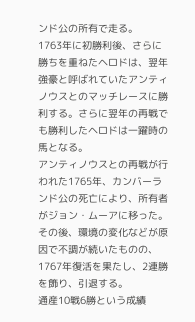ンド公の所有で走る。
1763年に初勝利後、さらに勝ちを重ねたヘロドは、翌年強豪と呼ばれていたアンティノウスとのマッチレースに勝利する。さらに翌年の再戦でも勝利したヘロドは一躍時の馬となる。
アンティノウスとの再戦が行われた1765年、カンバーランド公の死亡により、所有者がジョン・ムーアに移った。
その後、環境の変化などが原因で不調が続いたものの、1767年復活を果たし、2連勝を飾り、引退する。
通産10戦6勝という成績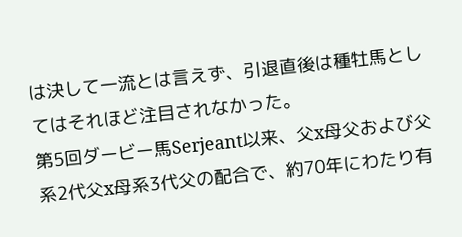は決して一流とは言えず、引退直後は種牡馬としてはそれほど注目されなかった。
第5回ダービー馬Serjeant以来、父x母父および父系2代父x母系3代父の配合で、約70年にわたり有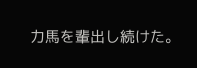力馬を輩出し続けた。